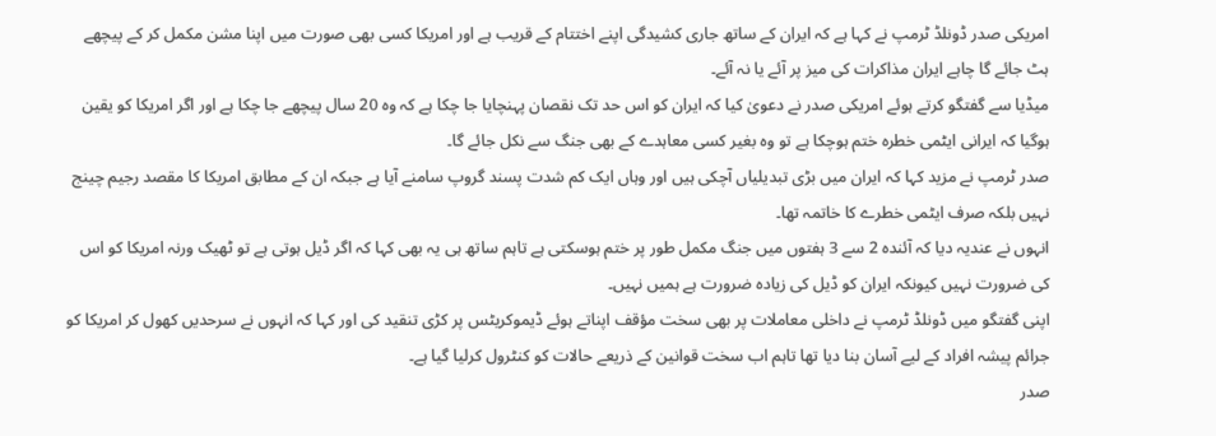امریکی صدر ڈونلڈ ٹرمپ نے کہا ہے کہ ایران کے ساتھ جاری کشیدگی اپنے اختتام کے قریب ہے اور امریکا کسی بھی صورت میں اپنا مشن مکمل کر کے پیچھے ہٹ جائے گا چاہے ایران مذاکرات کی میز پر آئے یا نہ آئے۔
میڈیا سے گفتگو کرتے ہوئے امریکی صدر نے دعویٰ کیا کہ ایران کو اس حد تک نقصان پہنچایا جا چکا ہے کہ وہ 20 سال پیچھے جا چکا ہے اور اگر امریکا کو یقین ہوگیا کہ ایرانی ایٹمی خطرہ ختم ہوچکا ہے تو وہ بغیر کسی معاہدے کے بھی جنگ سے نکل جائے گا۔
صدر ٹرمپ نے مزید کہا کہ ایران میں بڑی تبدیلیاں آچکی ہیں اور وہاں ایک کم شدت پسند گروپ سامنے آیا ہے جبکہ ان کے مطابق امریکا کا مقصد رجیم چینج نہیں بلکہ صرف ایٹمی خطرے کا خاتمہ تھا۔
انہوں نے عندیہ دیا کہ آئندہ 2 سے 3 ہفتوں میں جنگ مکمل طور پر ختم ہوسکتی ہے تاہم ساتھ ہی یہ بھی کہا کہ اگر ڈیل ہوتی ہے تو ٹھیک ورنہ امریکا کو اس کی ضرورت نہیں کیونکہ ایران کو ڈیل کی زیادہ ضرورت ہے ہمیں نہیں۔
اپنی گفتگو میں ڈونلڈ ٹرمپ نے داخلی معاملات پر بھی سخت مؤقف اپناتے ہوئے ڈیموکریٹس پر کڑی تنقید کی اور کہا کہ انہوں نے سرحدیں کھول کر امریکا کو جرائم پیشہ افراد کے لیے آسان بنا دیا تھا تاہم اب سخت قوانین کے ذریعے حالات کو کنٹرول کرلیا گیا ہے۔
صدر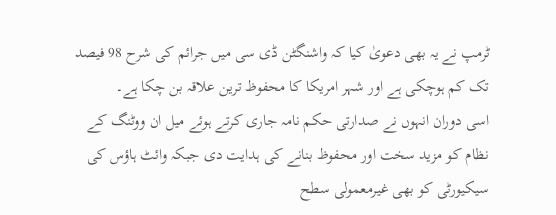ٹرمپ نے یہ بھی دعویٰ کیا کہ واشنگٹن ڈی سی میں جرائم کی شرح 98 فیصد تک کم ہوچکی ہے اور شہر امریکا کا محفوظ ترین علاقہ بن چکا ہے۔
اسی دوران انہوں نے صدارتی حکم نامہ جاری کرتے ہوئے میل ان ووٹنگ کے نظام کو مزید سخت اور محفوظ بنانے کی ہدایت دی جبکہ وائٹ ہاؤس کی سیکیورٹی کو بھی غیرمعمولی سطح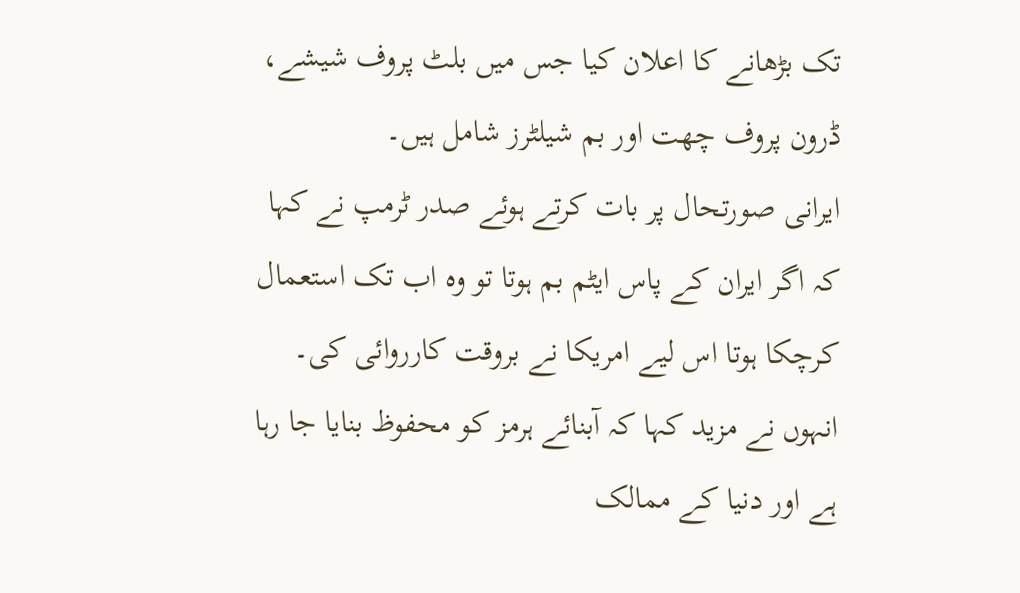تک بڑھانے کا اعلان کیا جس میں بلٹ پروف شیشے، ڈرون پروف چھت اور بم شیلٹرز شامل ہیں۔
ایرانی صورتحال پر بات کرتے ہوئے صدر ٹرمپ نے کہا کہ اگر ایران کے پاس ایٹم بم ہوتا تو وہ اب تک استعمال کرچکا ہوتا اس لیے امریکا نے بروقت کارروائی کی۔
انہوں نے مزید کہا کہ آبنائے ہرمز کو محفوظ بنایا جا رہا ہے اور دنیا کے ممالک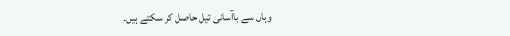وہاں سے باآسانی تیل حاصل کر سکتے ہیں۔